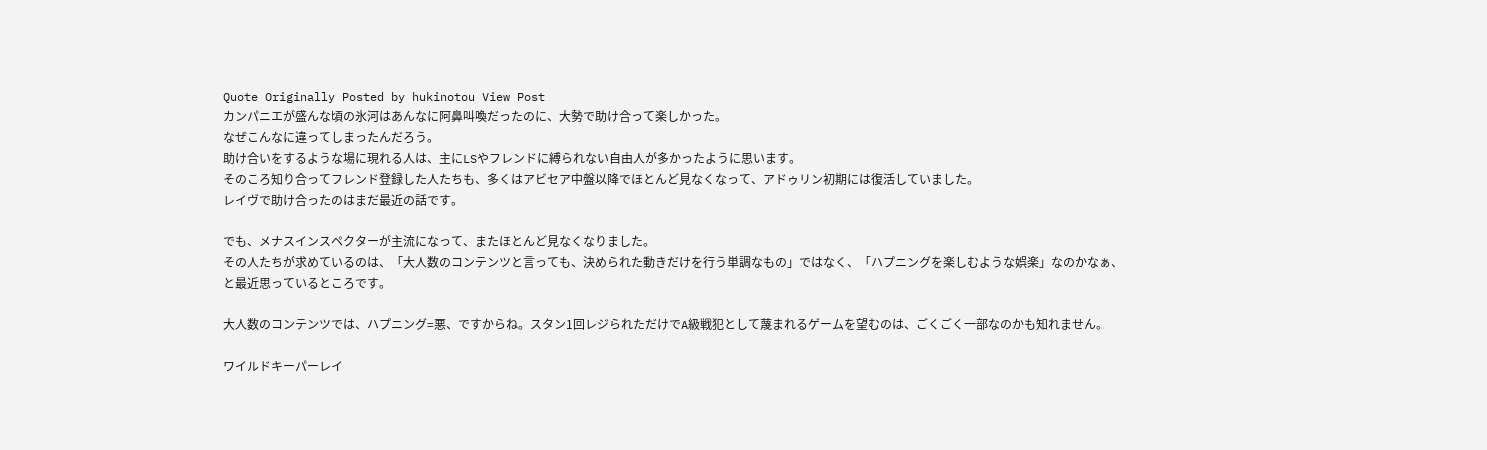Quote Originally Posted by hukinotou View Post
カンパニエが盛んな頃の氷河はあんなに阿鼻叫喚だったのに、大勢で助け合って楽しかった。
なぜこんなに違ってしまったんだろう。
助け合いをするような場に現れる人は、主にLSやフレンドに縛られない自由人が多かったように思います。
そのころ知り合ってフレンド登録した人たちも、多くはアビセア中盤以降でほとんど見なくなって、アドゥリン初期には復活していました。
レイヴで助け合ったのはまだ最近の話です。

でも、メナスインスペクターが主流になって、またほとんど見なくなりました。
その人たちが求めているのは、「大人数のコンテンツと言っても、決められた動きだけを行う単調なもの」ではなく、「ハプニングを楽しむような娯楽」なのかなぁ、と最近思っているところです。

大人数のコンテンツでは、ハプニング=悪、ですからね。スタン1回レジられただけでA級戦犯として蔑まれるゲームを望むのは、ごくごく一部なのかも知れません。

ワイルドキーパーレイ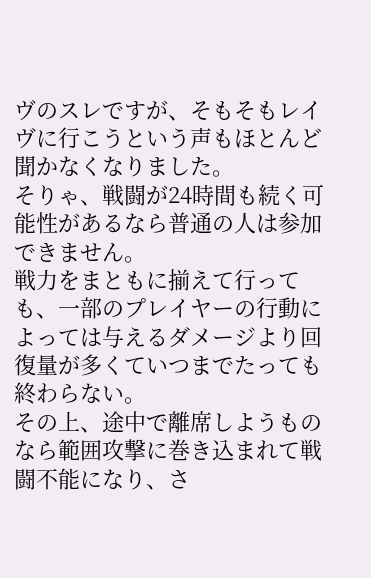ヴのスレですが、そもそもレイヴに行こうという声もほとんど聞かなくなりました。
そりゃ、戦闘が24時間も続く可能性があるなら普通の人は参加できません。
戦力をまともに揃えて行っても、一部のプレイヤーの行動によっては与えるダメージより回復量が多くていつまでたっても終わらない。
その上、途中で離席しようものなら範囲攻撃に巻き込まれて戦闘不能になり、さ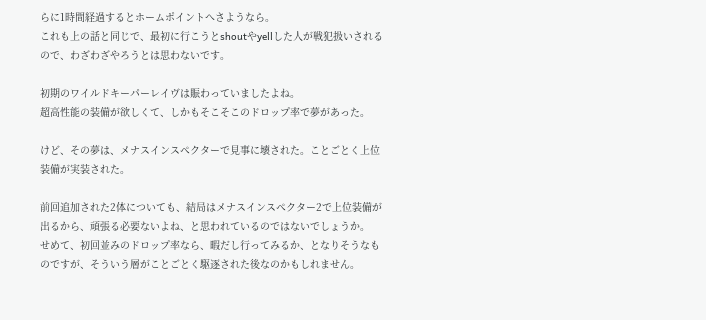らに1時間経過するとホームポイントへさようなら。
これも上の話と同じで、最初に行こうとshoutやyellした人が戦犯扱いされるので、わざわざやろうとは思わないです。

初期のワイルドキーパーレイヴは賑わっていましたよね。
超高性能の装備が欲しくて、しかもそこそこのドロップ率で夢があった。

けど、その夢は、メナスインスペクターで見事に壊された。ことごとく上位装備が実装された。

前回追加された2体についても、結局はメナスインスペクター2で上位装備が出るから、頑張る必要ないよね、と思われているのではないでしょうか。
せめて、初回並みのドロップ率なら、暇だし行ってみるか、となりそうなものですが、そういう層がことごとく駆逐された後なのかもしれません。